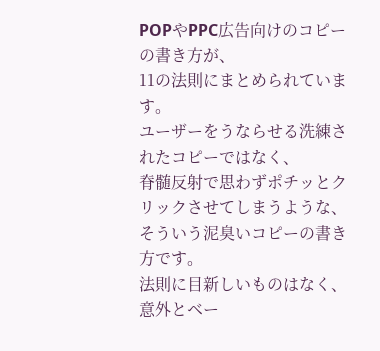POPやPPC広告向けのコピーの書き方が、
11の法則にまとめられています。
ユーザーをうならせる洗練されたコピーではなく、
脊髄反射で思わずポチッとクリックさせてしまうような、
そういう泥臭いコピーの書き方です。
法則に目新しいものはなく、意外とベー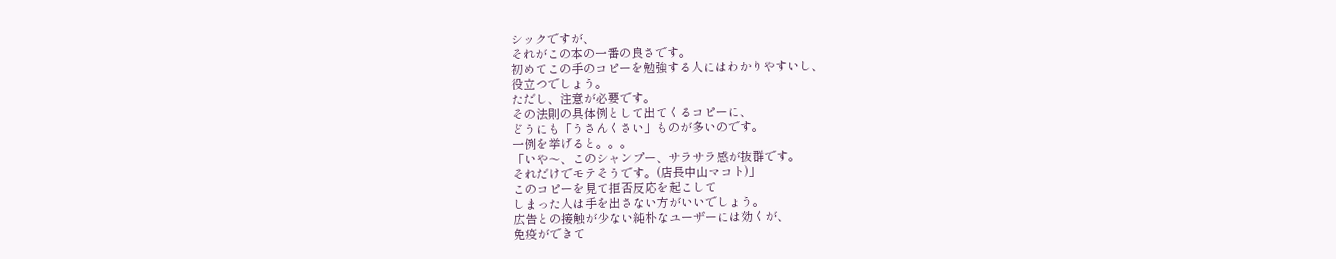シックですが、
それがこの本の一番の良さです。
初めてこの手のコピーを勉強する人にはわかりやすいし、
役立つでしょう。
ただし、注意が必要です。
その法則の具体例として出てくるコピーに、
どうにも「うさんくさい」ものが多いのです。
一例を挙げると。。。
「いや〜、このシャンプー、サラサラ感が抜群です。
それだけでモテそうです。(店長中山マコト)」
このコピーを見て拒否反応を起こして
しまった人は手を出さない方がいいでしょう。
広告との接触が少ない純朴なユーザーには効くが、
免疫ができて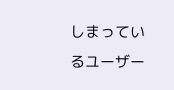しまっているユーザー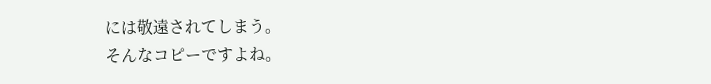には敬遠されてしまう。
そんなコピーですよね。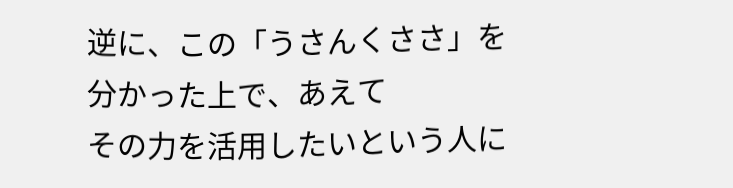逆に、この「うさんくささ」を分かった上で、あえて
その力を活用したいという人に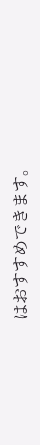はおすすめできます。